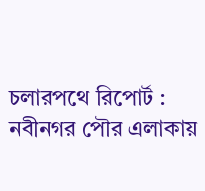চলারপথে রিপোর্ট :
নবীনগর পৌর এলাকায়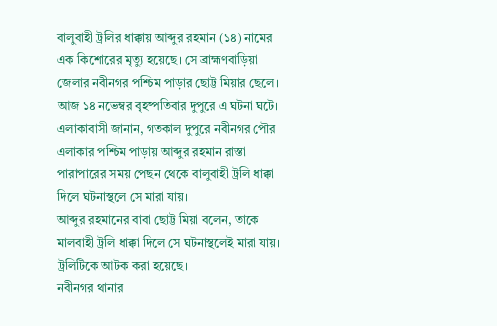বালুবাহী ট্রলির ধাক্কায় আব্দুর রহমান (১৪) নামের এক কিশোরের মৃত্যু হয়েছে। সে ব্রাহ্মণবাড়িয়া জেলার নবীনগর পশ্চিম পাড়ার ছোট্ট মিয়ার ছেলে।
আজ ১৪ নভেম্বর বৃহষ্পতিবার দুপুরে এ ঘটনা ঘটে। এলাকাবাসী জানান, গতকাল দুপুরে নবীনগর পৌর এলাকার পশ্চিম পাড়ায় আব্দুর রহমান রাস্তা পারাপারের সময় পেছন থেকে বালুবাহী ট্রলি ধাক্কা দিলে ঘটনাস্থলে সে মারা যায়।
আব্দুর রহমানের বাবা ছোট্ট মিয়া বলেন, তাকে মালবাহী ট্রলি ধাক্কা দিলে সে ঘটনাস্থলেই মারা যায়। ট্রলিটিকে আটক করা হয়েছে।
নবীনগর থানার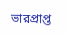ভারপ্রাপ্ত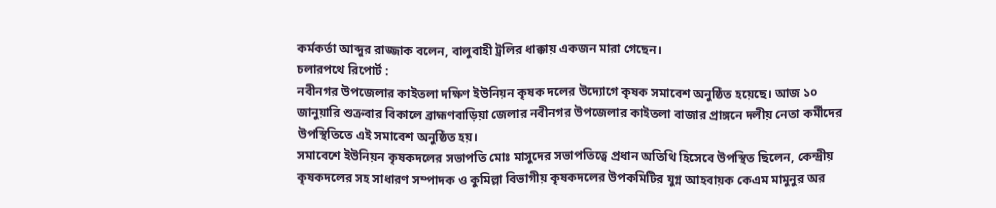কর্মকর্তা আব্দুর রাজ্জাক বলেন, বালুবাহী ট্রলির ধাক্কায় একজন মারা গেছেন।
চলারপথে রিপোর্ট :
নবীনগর উপজেলার কাইতলা দক্ষিণ ইউনিয়ন কৃষক দলের উদ্যোগে কৃষক সমাবেশ অনুষ্ঠিত হয়েছে। আজ ১০ জানুয়ারি শুক্রবার বিকালে ব্রাহ্মণবাড়িয়া জেলার নবীনগর উপজেলার কাইতলা বাজার প্রাঙ্গনে দলীয় নেতা কর্মীদের উপস্থিতিতে এই সমাবেশ অনুষ্ঠিত হয়।
সমাবেশে ইউনিয়ন কৃষকদলের সভাপতি মোঃ মাসুদের সভাপতিত্বে প্রধান অতিথি হিসেবে উপস্থিত ছিলেন, কেন্দ্রীয় কৃষকদলের সহ সাধারণ সম্পাদক ও কুমিল্লা বিভাগীয় কৃষকদলের উপকমিটির যুগ্ন আহবায়ক কেএম মামুনুর অর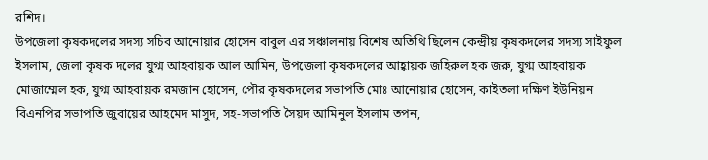রশিদ।
উপজেলা কৃষকদলের সদস্য সচিব আনোয়ার হোসেন বাবুল এর সঞ্চালনায় বিশেষ অতিথি ছিলেন কেন্দ্রীয় কৃষকদলের সদস্য সাইফুল ইসলাম, জেলা কৃষক দলের যুগ্ম আহবায়ক আল আমিন, উপজেলা কৃষকদলের আহ্বায়ক জহিরুল হক জরু, যুগ্ম আহবায়ক মোজাম্মেল হক, যুগ্ম আহবায়ক রমজান হোসেন, পৌর কৃষকদলের সভাপতি মোঃ আনোয়ার হোসেন, কাইতলা দক্ষিণ ইউনিয়ন বিএনপির সভাপতি জুবায়ের আহমেদ মাসুদ, সহ-সভাপতি সৈয়দ আমিনুল ইসলাম তপন,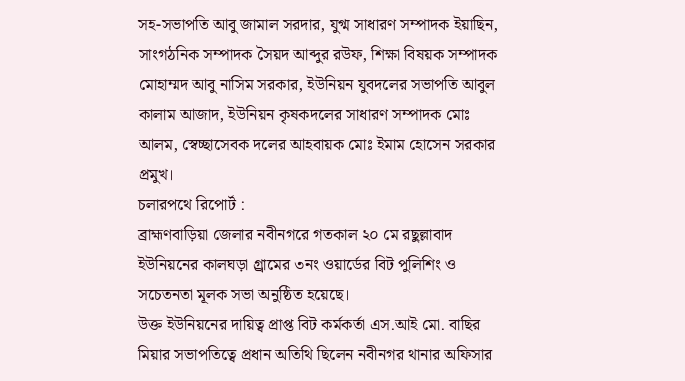সহ-সভাপতি আবু জামাল সরদার, যুগ্ম সাধারণ সম্পাদক ইয়াছিন, সাংগঠনিক সম্পাদক সৈয়দ আব্দুর রউফ, শিক্ষা বিষয়ক সম্পাদক মোহাম্মদ আবু নাসিম সরকার, ইউনিয়ন যুবদলের সভাপতি আবুল কালাম আজাদ, ইউনিয়ন কৃষকদলের সাধারণ সম্পাদক মোঃ আলম, স্বেচ্ছাসেবক দলের আহবায়ক মোঃ ইমাম হোসেন সরকার প্রমুখ।
চলারপথে রিপোর্ট :
ব্রাহ্মণবাড়িয়া জেলার নবীনগরে গতকাল ২০ মে রছুল্লাবাদ ইউনিয়নের কালঘড়া গ্র্রামের ৩নং ওয়ার্ডের বিট পুলিশিং ও সচেতনতা মূলক সভা অনুষ্ঠিত হয়েছে।
উক্ত ইউনিয়নের দায়িত্ব প্রাপ্ত বিট কর্মকর্তা এস.আই মো. বাছির মিয়ার সভাপতিত্বে প্রধান অতিথি ছিলেন নবীনগর থানার অফিসার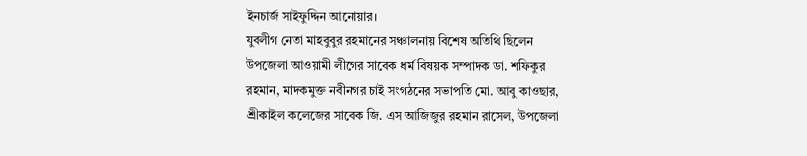ইনচার্জ সাইফুদ্দিন আনোয়ার।
যুবলীগ নেতা মাহবুবুর রহমানের সঞ্চালনায় বিশেষ অতিথি ছিলেন উপজেলা আওয়ামী লীগের সাবেক ধর্ম বিষয়ক সম্পাদক ডা. শফিকুর রহমান, মাদকমুক্ত নবীনগর চাই সংগঠনের সভাপতি মো. আবু কাওছার, শ্রীকাইল কলেজের সাবেক জি. এস আজিজুর রহমান রাসেল, উপজেলা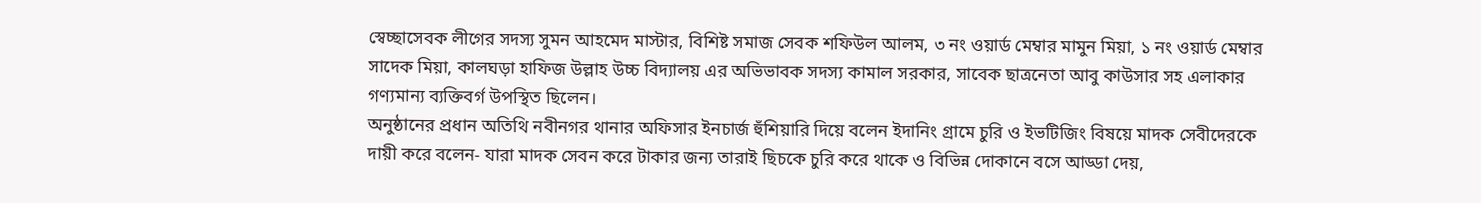স্বেচ্ছাসেবক লীগের সদস্য সুমন আহমেদ মাস্টার, বিশিষ্ট সমাজ সেবক শফিউল আলম, ৩ নং ওয়ার্ড মেম্বার মামুন মিয়া, ১ নং ওয়ার্ড মেম্বার সাদেক মিয়া, কালঘড়া হাফিজ উল্লাহ উচ্চ বিদ্যালয় এর অভিভাবক সদস্য কামাল সরকার, সাবেক ছাত্রনেতা আবু কাউসার সহ এলাকার গণ্যমান্য ব্যক্তিবর্গ উপস্থিত ছিলেন।
অনুষ্ঠানের প্রধান অতিথি নবীনগর থানার অফিসার ইনচার্জ হুঁশিয়ারি দিয়ে বলেন ইদানিং গ্রামে চুরি ও ইভটিজিং বিষয়ে মাদক সেবীদেরকে দায়ী করে বলেন- যারা মাদক সেবন করে টাকার জন্য তারাই ছিচকে চুরি করে থাকে ও বিভিন্ন দোকানে বসে আড্ডা দেয়,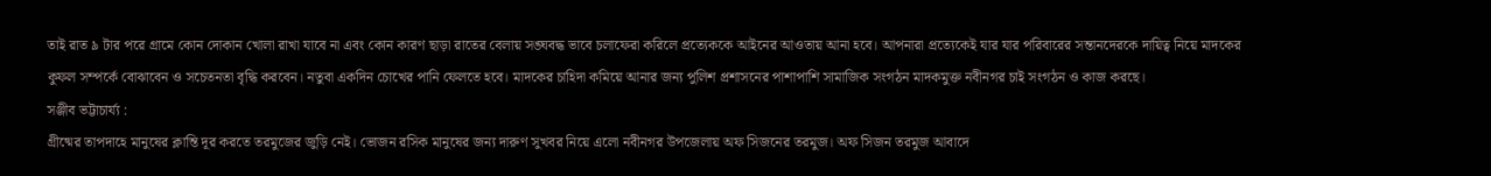তাই রাত ৯ টার পরে গ্রামে কোন দোকান খোলা রাখা যাবে না এবং কোন কারণ ছাড়া রাতের বেলায় সঙ্ঘবদ্ধ ভাবে চলাফেরা করিলে প্রত্যেককে আইনের আওতায় আনা হবে। আপনারা প্রত্যেকেই যার যার পরিবারের সন্তানদেরকে দায়িত্ব নিয়ে মাদকের কুফল সম্পর্কে বোঝাবেন ও সচেতনতা বৃদ্ধি করবেন। নতুবা একদিন চোখের পানি ফেলতে হবে। মাদকের চাহিদা কমিয়ে আনার জন্য পুলিশ প্রশাসনের পাশাপাশি সামাজিক সংগঠন মাদকমুক্ত নবীনগর চাই সংগঠন ও কাজ করছে।
সঞ্জীব ভট্টাচার্য্য :
গ্রীষ্মের তাপদাহে মানুষের ক্লান্তি দূর করতে তরমুজের জুড়ি নেই। ভোজন রসিক মানুষের জন্য দারুণ সুখবর নিয়ে এলো নবীনগর উপজেলায় অফ সিজনের তরমুজ। অফ সিজন তরমুজ আবাদে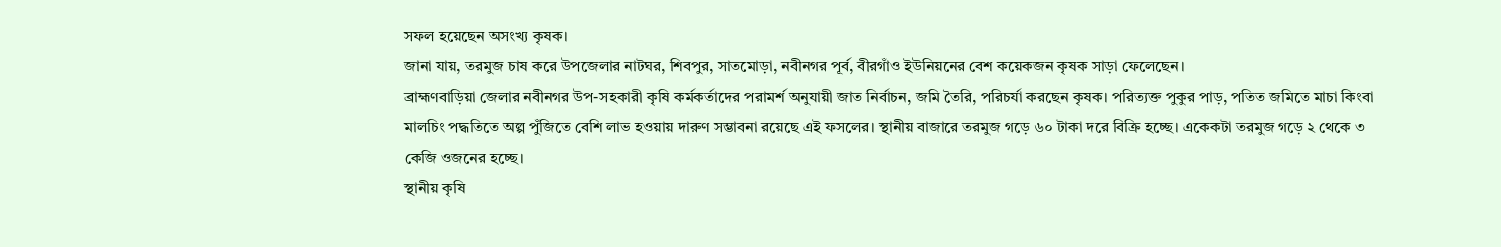সফল হয়েছেন অসংখ্য কৃষক।
জানা যায়, তরমুজ চাষ করে উপজেলার নাটঘর, শিবপুর, সাতমোড়া, নবীনগর পূর্ব, বীরগাঁও ইউনিয়নের বেশ কয়েকজন কৃষক সাড়া ফেলেছেন।
ব্রাহ্মণবাড়িয়া জেলার নবীনগর উপ-সহকারী কৃষি কর্মকর্তাদের পরামর্শ অনুযায়ী জাত নির্বাচন, জমি তৈরি, পরিচর্যা করছেন কৃষক। পরিত্যক্ত পুকুর পাড়, পতিত জমিতে মাচা কিংবা মালচিং পদ্ধতিতে অল্প পুঁজিতে বেশি লাভ হওয়ায় দারুণ সম্ভাবনা রয়েছে এই ফসলের। স্থানীয় বাজারে তরমুজ গড়ে ৬০ টাকা দরে বিক্রি হচ্ছে। একেকটা তরমুজ গড়ে ২ থেকে ৩ কেজি ওজনের হচ্ছে।
স্থানীয় কৃষি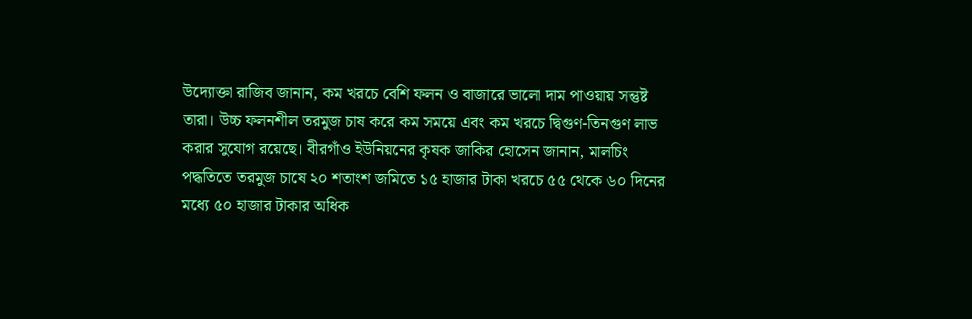উদ্যোক্তা রাজিব জানান, কম খরচে বেশি ফলন ও বাজারে ভালো দাম পাওয়ায় সন্তুষ্ট তারা। উচ্চ ফলনশীল তরমুজ চাষ করে কম সময়ে এবং কম খরচে দ্বিগুণ-তিনগুণ লাভ করার সুযোগ রয়েছে। বীরগাঁও ইউনিয়নের কৃষক জাকির হোসেন জানান, মালচিং পদ্ধতিতে তরমুজ চাষে ২০ শতাংশ জমিতে ১৫ হাজার টাকা খরচে ৫৫ থেকে ৬০ দিনের মধ্যে ৫০ হাজার টাকার অধিক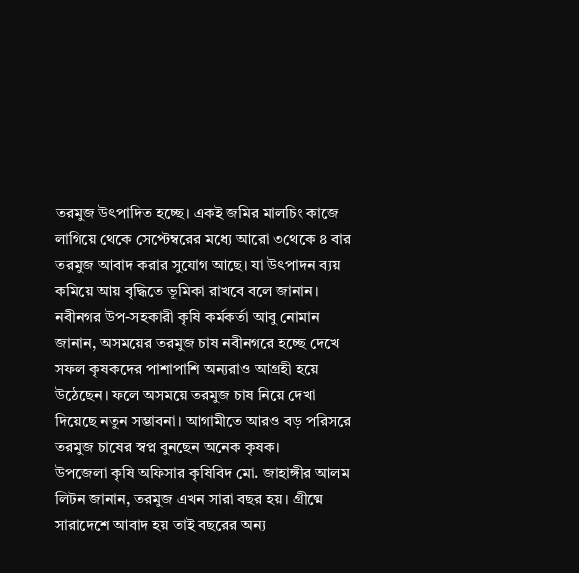তরমুজ উৎপাদিত হচ্ছে। একই জমির মালচিং কাজে লাগিয়ে থেকে সেপ্টেম্বরের মধ্যে আরো ৩থেকে ৪ বার তরমুজ আবাদ করার সুযোগ আছে। যা উৎপাদন ব্যয় কমিয়ে আয় বৃদ্ধিতে ভূমিকা রাখবে বলে জানান।
নবীনগর উপ-সহকারী কৃষি কর্মকর্তা আবু নোমান জানান, অসময়ের তরমুজ চাষ নবীনগরে হচ্ছে দেখে সফল কৃষকদের পাশাপাশি অন্যরাও আগ্রহী হয়ে উঠেছেন। ফলে অসময়ে তরমুজ চাষ নিয়ে দেখা দিয়েছে নতুন সম্ভাবনা। আগামীতে আরও বড় পরিসরে তরমুজ চাষের স্বপ্ন বুনছেন অনেক কৃষক।
উপজেলা কৃষি অফিসার কৃষিবিদ মো. জাহাঙ্গীর আলম লিটন জানান, তরমুজ এখন সারা বছর হয়। গ্রীষ্মে সারাদেশে আবাদ হয় তাই বছরের অন্য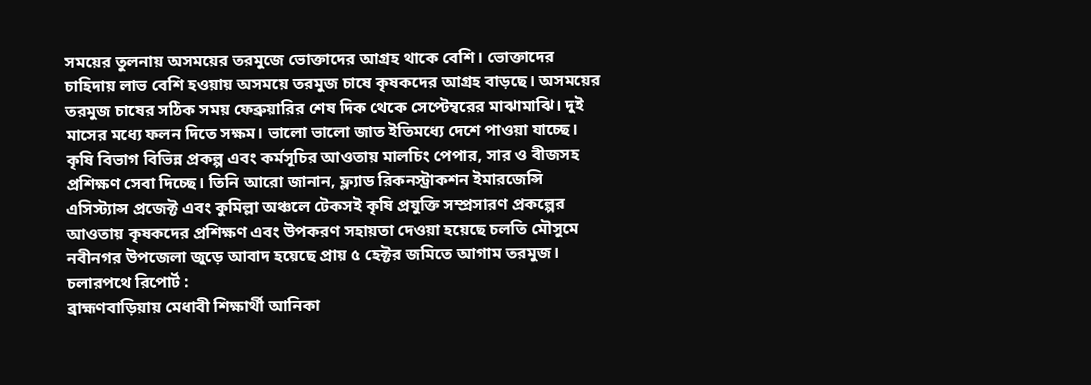সময়ের তুলনায় অসময়ের তরমুজে ভোক্তাদের আগ্রহ থাকে বেশি। ভোক্তাদের চাহিদায় লাভ বেশি হওয়ায় অসময়ে তরমুজ চাষে কৃষকদের আগ্রহ বাড়ছে। অসময়ের তরমুজ চাষের সঠিক সময় ফেব্রুয়ারির শেষ দিক থেকে সেপ্টেম্বরের মাঝামাঝি। দুই মাসের মধ্যে ফলন দিতে সক্ষম। ভালো ভালো জাত ইতিমধ্যে দেশে পাওয়া যাচ্ছে। কৃষি বিভাগ বিভিন্ন প্রকল্প এবং কর্মসূচির আওতায় মালচিং পেপার, সার ও বীজসহ প্রশিক্ষণ সেবা দিচ্ছে। তিনি আরো জানান, ফ্ল্যাড রিকনস্ট্রাকশন ইমারজেন্সি এসিস্ট্যান্স প্রজেক্ট এবং কুমিল্লা অঞ্চলে টেকসই কৃষি প্রযুক্তি সম্প্রসারণ প্রকল্পের আওতায় কৃষকদের প্রশিক্ষণ এবং উপকরণ সহায়তা দেওয়া হয়েছে চলতি মৌসুমে নবীনগর উপজেলা জুড়ে আবাদ হয়েছে প্রায় ৫ হেক্টর জমিতে আগাম তরমুজ।
চলারপথে রিপোর্ট :
ব্রাহ্মণবাড়িয়ায় মেধাবী শিক্ষার্থী আনিকা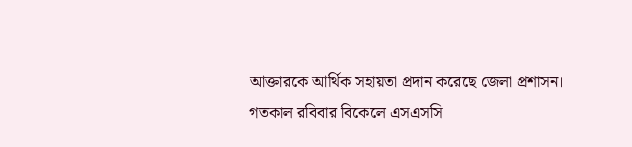আক্তারকে আর্থিক সহায়তা প্রদান করেছে জেলা প্রশাসন। গতকাল রবিবার বিকেলে এসএসসি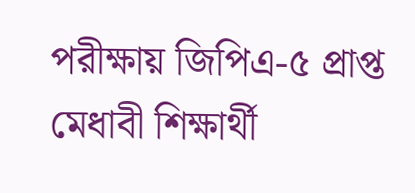পরীক্ষায় জিপিএ-৫ প্রাপ্ত মেধাবী শিক্ষার্থী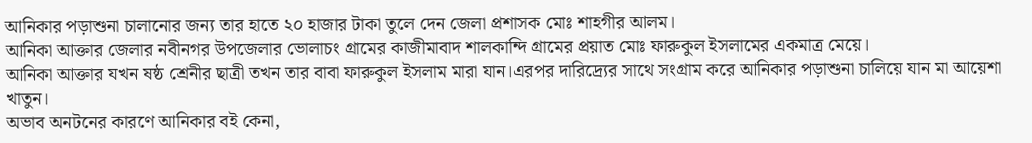আনিকার পড়াশুনা চালানোর জন্য তার হাতে ২০ হাজার টাকা তুলে দেন জেলা প্রশাসক মোঃ শাহগীর আলম।
আনিকা আক্তার জেলার নবীনগর উপজেলার ভোলাচং গ্রামের কাজীমাবাদ শালকান্দি গ্রামের প্রয়াত মোঃ ফারুকুল ইসলামের একমাত্র মেয়ে।
আনিকা আক্তার যখন ষষ্ঠ শ্রেনীর ছাত্রী তখন তার বাবা ফারুকুল ইসলাম মারা যান।এরপর দারিদ্র্যের সাথে সংগ্রাম করে আনিকার পড়াশুনা চালিয়ে যান মা আয়েশা খাতুন।
অভাব অনটনের কারণে আনিকার বই কেনা,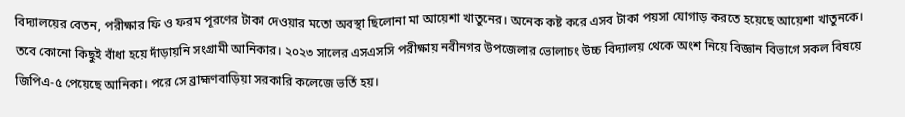বিদ্যালয়ের বেতন, পরীক্ষার ফি ও ফরম পূরণের টাকা দেওয়ার মতো অবস্থা ছিলোনা মা আয়েশা খাতুনের। অনেক কষ্ট করে এসব টাকা পয়সা যোগাড় করতে হয়েছে আয়েশা খাতুনকে।
তবে কোনো কিছুই বাঁধা হয়ে দাঁড়ায়নি সংগ্রামী আনিকার। ২০২৩ সালের এসএসসি পরীক্ষায় নবীনগর উপজেলার ভোলাচং উচ্চ বিদ্যালয় থেকে অংশ নিয়ে বিজ্ঞান বিভাগে সকল বিষয়ে জিপিএ-৫ পেয়েছে আনিকা। পরে সে ব্রাহ্মণবাড়িয়া সরকারি কলেজে ভর্তি হয়।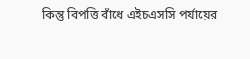কিন্তু বিপত্তি বাঁধে এইচএসসি পর্যায়ের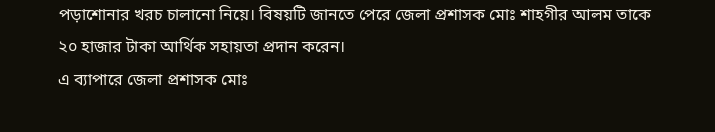পড়াশোনার খরচ চালানো নিয়ে। বিষয়টি জানতে পেরে জেলা প্রশাসক মোঃ শাহগীর আলম তাকে ২০ হাজার টাকা আর্থিক সহায়তা প্রদান করেন।
এ ব্যাপারে জেলা প্রশাসক মোঃ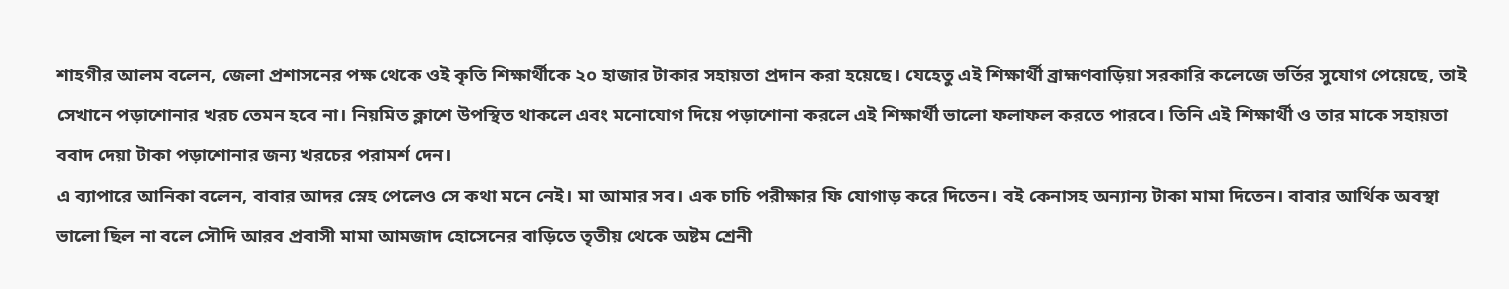শাহগীর আলম বলেন, জেলা প্রশাসনের পক্ষ থেকে ওই কৃতি শিক্ষার্থীকে ২০ হাজার টাকার সহায়তা প্রদান করা হয়েছে। যেহেতু এই শিক্ষার্থী ব্রাহ্মণবাড়িয়া সরকারি কলেজে ভর্তির সুযোগ পেয়েছে, তাই সেখানে পড়াশোনার খরচ তেমন হবে না। নিয়মিত ক্লাশে উপস্থিত থাকলে এবং মনোযোগ দিয়ে পড়াশোনা করলে এই শিক্ষার্থী ভালো ফলাফল করতে পারবে। তিনি এই শিক্ষার্থী ও তার মাকে সহায়তা ববাদ দেয়া টাকা পড়াশোনার জন্য খরচের পরামর্শ দেন।
এ ব্যাপারে আনিকা বলেন, বাবার আদর স্নেহ পেলেও সে কথা মনে নেই। মা আমার সব। এক চাচি পরীক্ষার ফি যোগাড় করে দিতেন। বই কেনাসহ অন্যান্য টাকা মামা দিতেন। বাবার আর্থিক অবস্থা ভালো ছিল না বলে সৌদি আরব প্রবাসী মামা আমজাদ হোসেনের বাড়িতে তৃতীয় থেকে অষ্টম শ্রেনী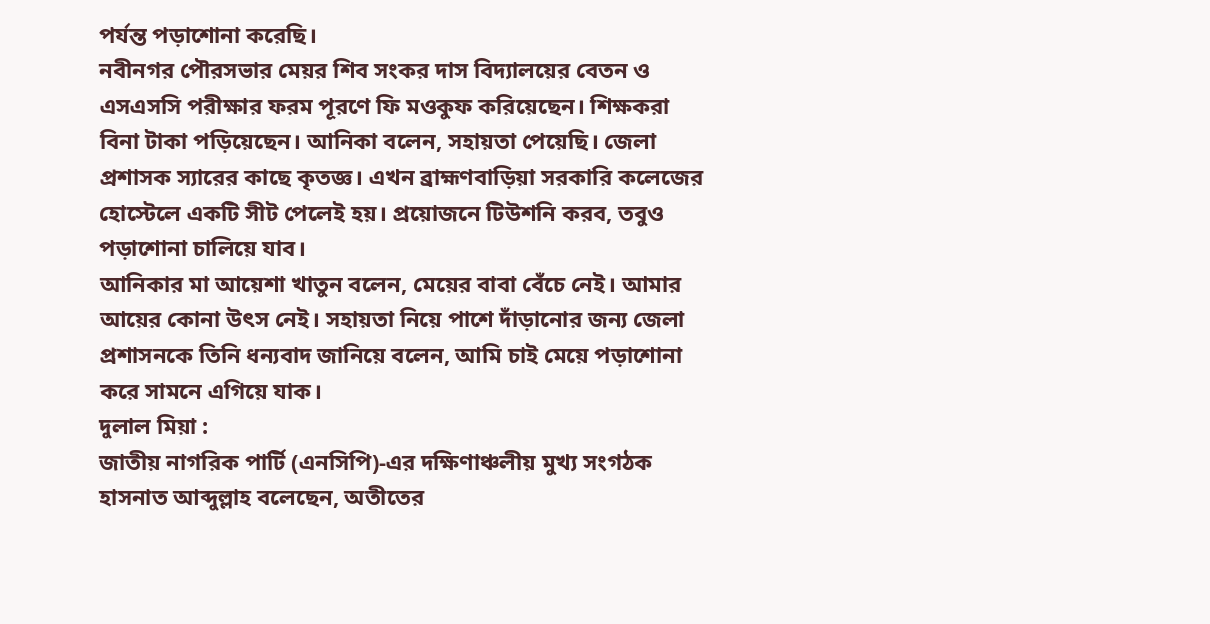পর্যন্ত পড়াশোনা করেছি।
নবীনগর পৌরসভার মেয়র শিব সংকর দাস বিদ্যালয়ের বেতন ও এসএসসি পরীক্ষার ফরম পূরণে ফি মওকুফ করিয়েছেন। শিক্ষকরা বিনা টাকা পড়িয়েছেন। আনিকা বলেন, সহায়তা পেয়েছি। জেলা প্রশাসক স্যারের কাছে কৃতজ্ঞ। এখন ব্রাহ্মণবাড়িয়া সরকারি কলেজের হোস্টেলে একটি সীট পেলেই হয়। প্রয়োজনে টিউশনি করব, তবুও পড়াশোনা চালিয়ে যাব।
আনিকার মা আয়েশা খাতুন বলেন, মেয়ের বাবা বেঁচে নেই। আমার আয়ের কোনা উৎস নেই। সহায়তা নিয়ে পাশে দাঁড়ানোর জন্য জেলা প্রশাসনকে তিনি ধন্যবাদ জানিয়ে বলেন, আমি চাই মেয়ে পড়াশোনা করে সামনে এগিয়ে যাক।
দুলাল মিয়া :
জাতীয় নাগরিক পার্টি (এনসিপি)-এর দক্ষিণাঞ্চলীয় মুখ্য সংগঠক হাসনাত আব্দুল্লাহ বলেছেন, অতীতের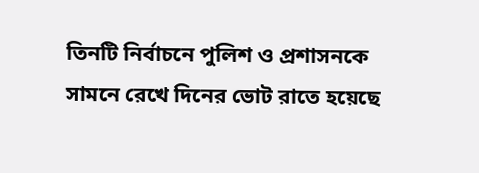তিনটি নির্বাচনে পুলিশ ও প্রশাসনকে সামনে রেখে দিনের ভোট রাতে হয়েছে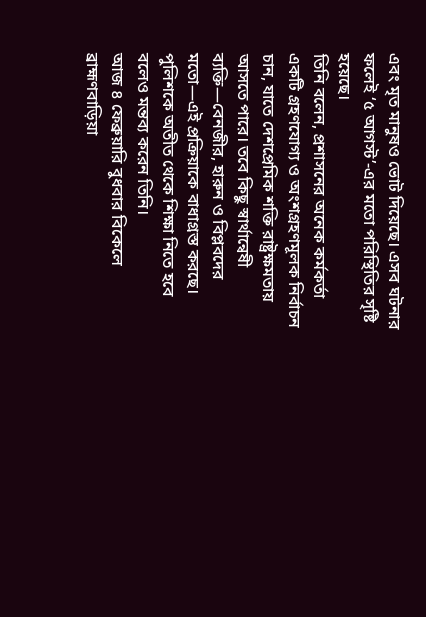এবং মৃত মানুষও ভোট দিয়েছে। এসব ঘটনার ফলেই ‘৫ আগস্ট’-এর মতো পরিস্থিতির সৃষ্টি হয়েছে।
তিনি বলেন, প্রশাসনের অনেক কর্মকর্তা একটি গ্রহণযোগ্য ও অংশগ্রহণমূলক নির্বাচন চান, যাতে দেশপ্রেমিক শক্তি রাষ্ট্রক্ষমতায় আসতে পারে। তবে কিছু স্বার্থান্বেষী ব্যক্তি—বেনজীর, হারুন ও বিপ্লবদের মতো—এই প্রক্রিয়াকে বাধাগ্রস্ত করছে। পুলিশকে অতীত থেকে শিক্ষা নিতে হবে বলেও মন্তব্য করেন তিনি।
আজ ৪ ফেব্রুয়ারি বুধবার বিকেলে ব্রাহ্মণবাড়িয়া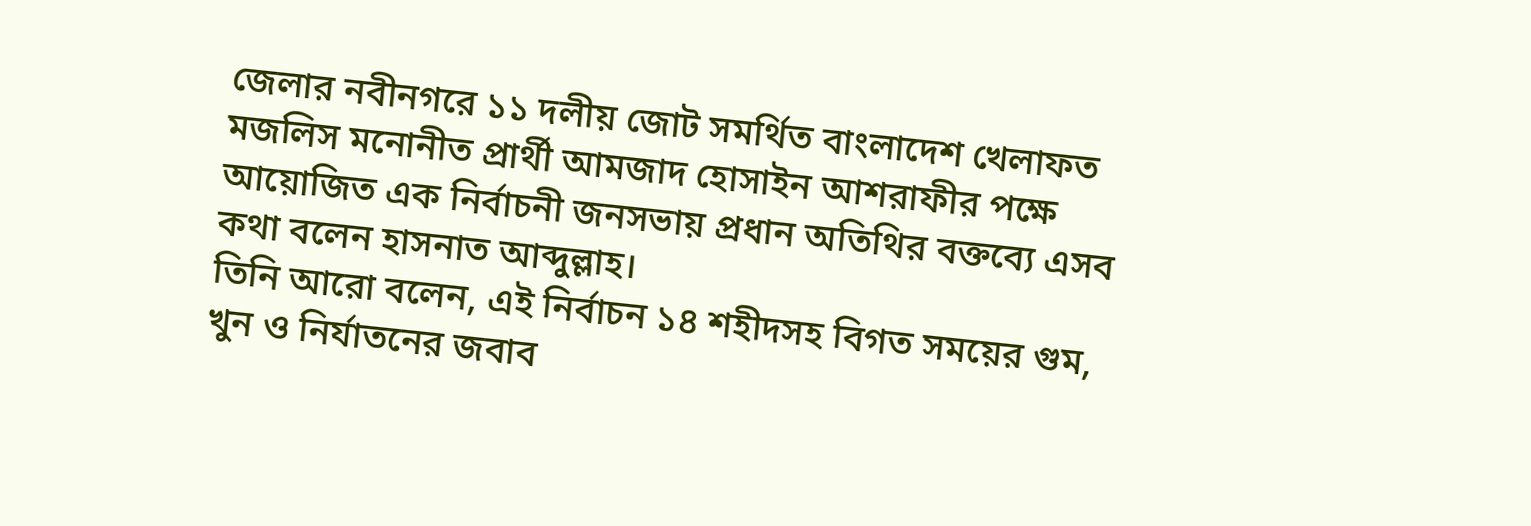জেলার নবীনগরে ১১ দলীয় জোট সমর্থিত বাংলাদেশ খেলাফত মজলিস মনোনীত প্রার্থী আমজাদ হোসাইন আশরাফীর পক্ষে আয়োজিত এক নির্বাচনী জনসভায় প্রধান অতিথির বক্তব্যে এসব কথা বলেন হাসনাত আব্দুল্লাহ।
তিনি আরো বলেন, এই নির্বাচন ১৪ শহীদসহ বিগত সময়ের গুম, খুন ও নির্যাতনের জবাব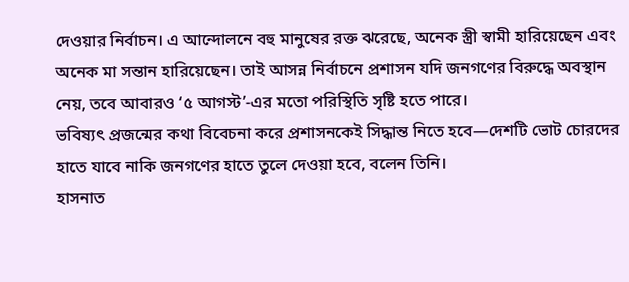দেওয়ার নির্বাচন। এ আন্দোলনে বহু মানুষের রক্ত ঝরেছে, অনেক স্ত্রী স্বামী হারিয়েছেন এবং অনেক মা সন্তান হারিয়েছেন। তাই আসন্ন নির্বাচনে প্রশাসন যদি জনগণের বিরুদ্ধে অবস্থান নেয়, তবে আবারও ‘৫ আগস্ট’-এর মতো পরিস্থিতি সৃষ্টি হতে পারে।
ভবিষ্যৎ প্রজন্মের কথা বিবেচনা করে প্রশাসনকেই সিদ্ধান্ত নিতে হবে—দেশটি ভোট চোরদের হাতে যাবে নাকি জনগণের হাতে তুলে দেওয়া হবে, বলেন তিনি।
হাসনাত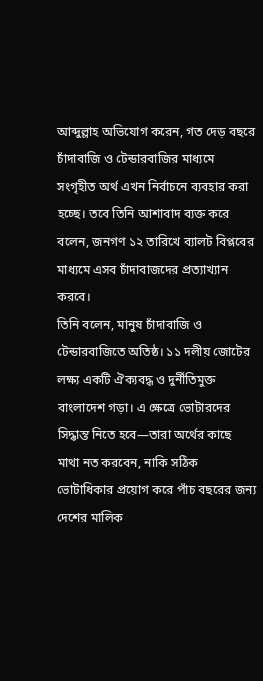আব্দুল্লাহ অভিযোগ করেন, গত দেড় বছরে চাঁদাবাজি ও টেন্ডারবাজির মাধ্যমে সংগৃহীত অর্থ এখন নির্বাচনে ব্যবহার করা হচ্ছে। তবে তিনি আশাবাদ ব্যক্ত করে বলেন, জনগণ ১২ তারিখে ব্যালট বিপ্লবের মাধ্যমে এসব চাঁদাবাজদের প্রত্যাখ্যান করবে।
তিনি বলেন, মানুষ চাঁদাবাজি ও টেন্ডারবাজিতে অতিষ্ঠ। ১১ দলীয় জোটের লক্ষ্য একটি ঐক্যবদ্ধ ও দুর্নীতিমুক্ত বাংলাদেশ গড়া। এ ক্ষেত্রে ভোটারদের সিদ্ধান্ত নিতে হবে—তারা অর্থের কাছে মাথা নত করবেন, নাকি সঠিক ভোটাধিকার প্রয়োগ করে পাঁচ বছরের জন্য দেশের মালিক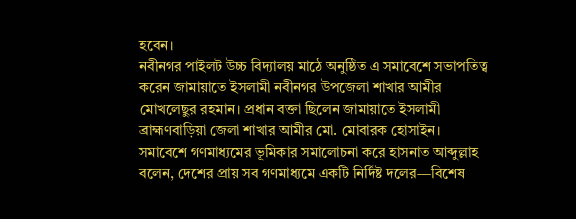হবেন।
নবীনগর পাইলট উচ্চ বিদ্যালয় মাঠে অনুষ্ঠিত এ সমাবেশে সভাপতিত্ব করেন জামায়াতে ইসলামী নবীনগর উপজেলা শাখার আমীর মোখলেছুর রহমান। প্রধান বক্তা ছিলেন জামায়াতে ইসলামী ব্রাহ্মণবাড়িয়া জেলা শাখার আমীর মো. মোবারক হোসাইন।
সমাবেশে গণমাধ্যমের ভূমিকার সমালোচনা করে হাসনাত আব্দুল্লাহ বলেন, দেশের প্রায় সব গণমাধ্যমে একটি নির্দিষ্ট দলের—বিশেষ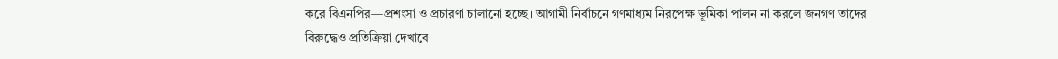করে বিএনপির—প্রশংসা ও প্রচারণা চালানো হচ্ছে। আগামী নির্বাচনে গণমাধ্যম নিরপেক্ষ ভূমিকা পালন না করলে জনগণ তাদের বিরুদ্ধেও প্রতিক্রিয়া দেখাবে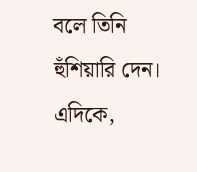বলে তিনি হুঁশিয়ারি দেন।
এদিকে,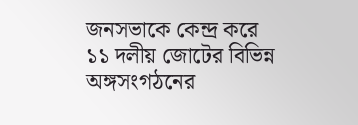জনসভাকে কেন্দ্র করে ১১ দলীয় জোটের বিভিন্ন অঙ্গসংগঠনের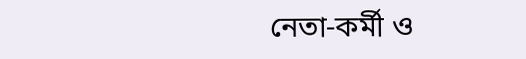নেতা-কর্মী ও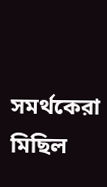সমর্থকেরা মিছিল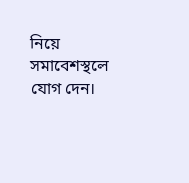নিয়ে সমাবেশস্থলে যোগ দেন।